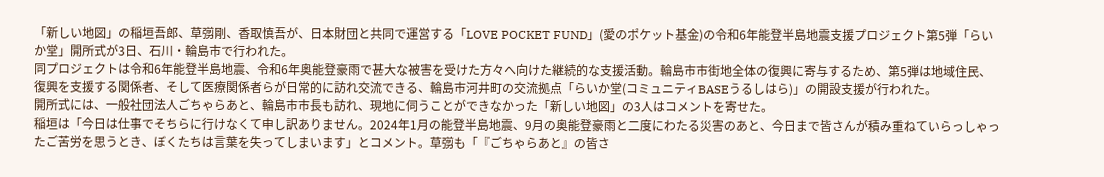「新しい地図」の稲垣吾郎、草彅剛、香取慎吾が、日本財団と共同で運営する「LOVE POCKET FUND」(愛のポケット基金)の令和6年能登半島地震支援プロジェクト第5弾「らいか堂」開所式が3日、石川・輪島市で行われた。
同プロジェクトは令和6年能登半島地震、令和6年奥能登豪雨で甚大な被害を受けた方々へ向けた継続的な支援活動。輪島市市街地全体の復興に寄与するため、第5弾は地域住民、復興を支援する関係者、そして医療関係者らが日常的に訪れ交流できる、輪島市河井町の交流拠点「らいか堂(コミュニティBASEうるしはら)」の開設支援が行われた。
開所式には、一般社団法人ごちゃらあと、輪島市市長も訪れ、現地に伺うことができなかった「新しい地図」の3人はコメントを寄せた。
稲垣は「今日は仕事でそちらに行けなくて申し訳ありません。2024年1月の能登半島地震、9月の奥能登豪雨と二度にわたる災害のあと、今日まで皆さんが積み重ねていらっしゃったご苦労を思うとき、ぼくたちは言葉を失ってしまいます」とコメント。草彅も「『ごちゃらあと』の皆さ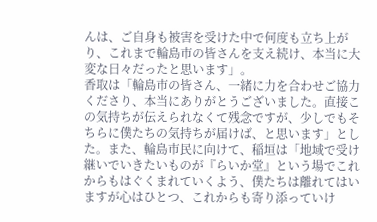んは、ご自身も被害を受けた中で何度も立ち上がり、これまで輪島市の皆さんを支え続け、本当に大変な日々だったと思います」。
香取は「輪島市の皆さん、一緒に力を合わせご協力くださり、本当にありがとうございました。直接この気持ちが伝えられなくて残念ですが、少しでもそちらに僕たちの気持ちが届けば、と思います」とした。また、輪島市民に向けて、稲垣は「地域で受け継いでいきたいものが『らいか堂』という場でこれからもはぐくまれていくよう、僕たちは離れてはいますが心はひとつ、これからも寄り添っていけ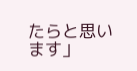たらと思います」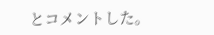とコメントした。